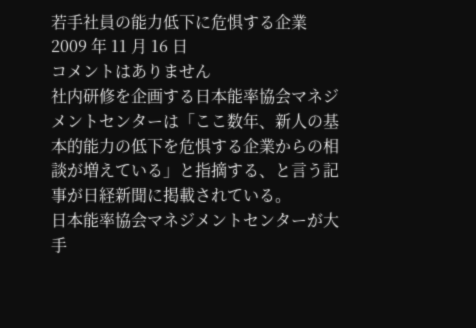若手社員の能力低下に危惧する企業
2009 年 11 月 16 日
コメントはありません
社内研修を企画する日本能率協会マネジメントセンターは「ここ数年、新人の基本的能力の低下を危惧する企業からの相談が増えている」と指摘する、と言う記事が日経新聞に掲載されている。
日本能率協会マネジメントセンターが大手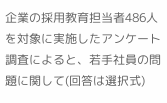企業の採用教育担当者486人を対象に実施したアンケート調査によると、若手社員の問題に関して(回答は選択式)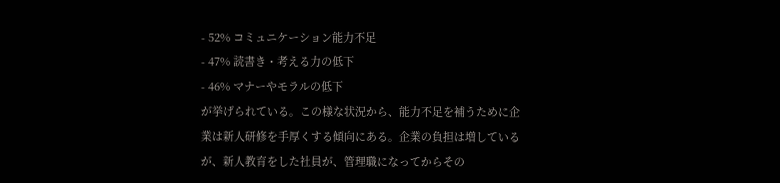- 52% コミュニケーション能力不足
- 47% 読書き・考える力の低下
- 46% マナーやモラルの低下
が挙げられている。この様な状況から、能力不足を補うために企業は新人研修を手厚くする傾向にある。企業の負担は増しているが、新人教育をした社員が、管理職になってからその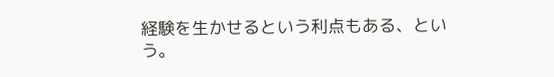経験を生かせるという利点もある、という。